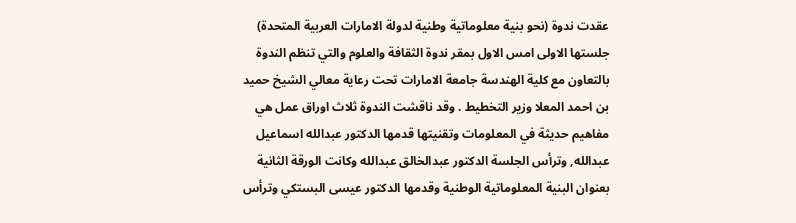عقدت ندوة (نحو بنية معلوماتية وطنية لدولة الامارات العربية المتحدة) جلستها الاولى امس الاول بمقر ندوة الثقافة والعلوم والتي تنظم الندوة بالتعاون مع كلية الهندسة جامعة الامارات تحت رعاية معالي الشيخ حميد بن احمد المعلا وزير التخطيط . وقد ناقشت الندوة ثلاث اوراق عمل هي مفاهيم حديثة في المعلومات وتقنيتها قدمها الدكتور عبدالله اسماعيل عبدالله, وترأس الجلسة الدكتور عبدالخالق عبدالله وكانت الورقة الثانية بعنوان البنية المعلوماتية الوطنية وقدمها الدكتور عيسى البستكي وترأس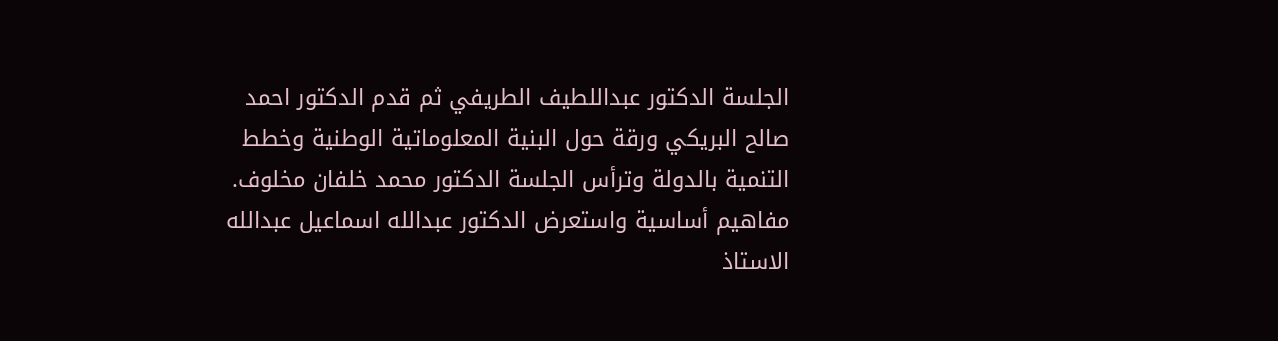الجلسة الدكتور عبداللطيف الطريفي ثم قدم الدكتور احمد صالح البريكي ورقة حول البنية المعلوماتية الوطنية وخطط التنمية بالدولة وترأس الجلسة الدكتور محمد خلفان مخلوف. مفاهيم أساسية واستعرض الدكتور عبدالله اسماعيل عبدالله الاستاذ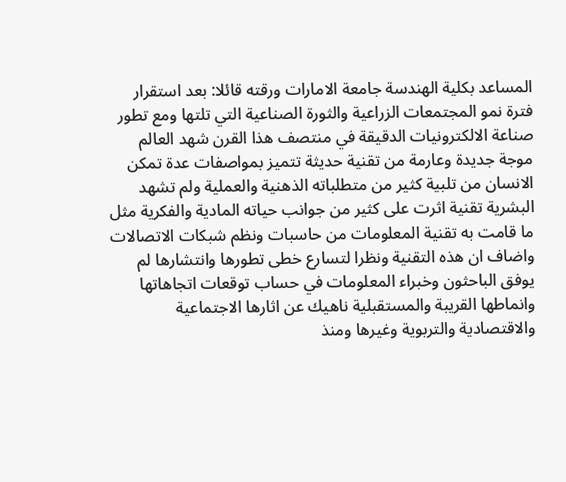المساعد بكلية الهندسة جامعة الامارات ورقته قائلا: بعد استقرار فترة نمو المجتمعات الزراعية والثورة الصناعية التي تلتها ومع تطور صناعة الالكترونيات الدقيقة في منتصف هذا القرن شهد العالم موجة جديدة وعارمة من تقنية حديثة تتميز بمواصفات عدة تمكن الانسان من تلبية كثير من متطلباته الذهنية والعملية ولم تشهد البشرية تقنية اثرت على كثير من جوانب حياته المادية والفكرية مثل ما قامت به تقنية المعلومات من حاسبات ونظم شبكات الاتصالات واضاف ان هذه التقنية ونظرا لتسارع خطى تطورها وانتشارها لم يوفق الباحثون وخبراء المعلومات في حساب توقعات اتجاهاتها وانماطها القريبة والمستقبلية ناهيك عن اثارها الاجتماعية والاقتصادية والتربوية وغيرها ومنذ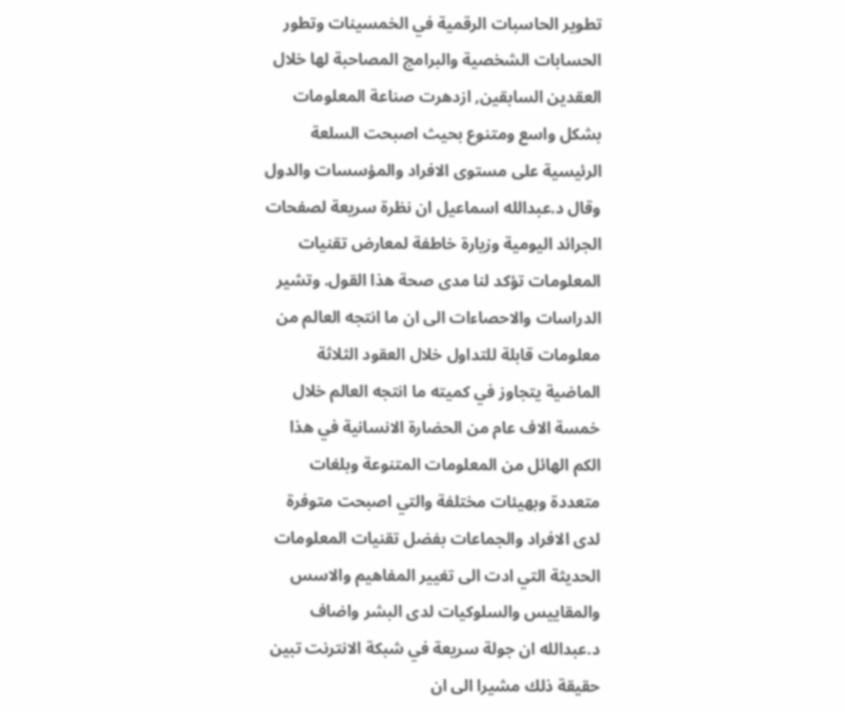تطوير الحاسبات الرقمية في الخمسينات وتطور الحسابات الشخصية والبرامج المصاحبة لها خلال العقدين السابقين, ازدهرت صناعة المعلومات بشكل واسع ومتنوع بحيث اصبحت السلعة الرئيسية على مستوى الافراد والمؤسسات والدول وقال د.عبدالله اسماعيل ان نظرة سريعة لصفحات الجرائد اليومية وزيارة خاطفة لمعارض تقنيات المعلومات تؤكد لنا مدى صحة هذا القول. وتشير الدراسات والاحصاءات الى ان ما انتجه العالم من معلومات قابلة للتداول خلال العقود الثلاثة الماضية يتجاوز في كميته ما انتجه العالم خلال خمسة الاف عام من الحضارة الانسانية في هذا الكم الهائل من المعلومات المتنوعة وبلغات متعددة وبهيئات مختلفة والتي اصبحت متوفرة لدى الافراد والجماعات بفضل تقنيات المعلومات الحديثة التي ادت الى تغيير المفاهيم والاسس والمقاييس والسلوكيات لدى البشر واضاف د.عبدالله ان جولة سريعة في شبكة الانترنت تبين حقيقة ذلك مشيرا الى ان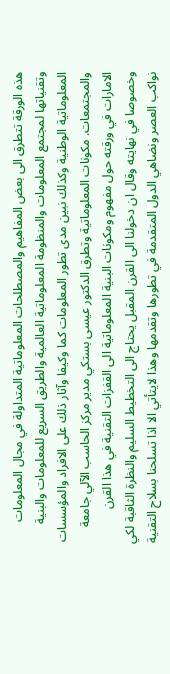هذه الورقة تتطرق الى بعض المفاهيم والمصطلحات المعلوماتية المتداولة في مجال المعلومات وتقنياتها لمجتمع المعلومات والمنظومة المعلوماتية العالمية والطريق السريع للمعلومات والبنية المعلوماتية الوطنية وكذلك نبين مدى تطور المعلومات كما وكيفا وآثار ذلك على الافراد والمؤسسات والمجتمعات. مكونات المعلوماتية وتطرق الدكتور عيسى بستكي مدير مركز الحاسب الآلي جامعة الامارات في ورقته حول مفهوم ومكونات البنية المعلوماتية الى القفزات التقنية في هذا القرن وخصوصا في نهايته وقال ان دخولنا الى القرن المقبل يحتاج الى التخطيط السليم والنظرة الثاقبة لكي نواكب العصر ونضاهي الدول المتقدمة في تطورها وتقدمها وهذا لايتأتي الا اذا تسلحنا بسلاح التقنية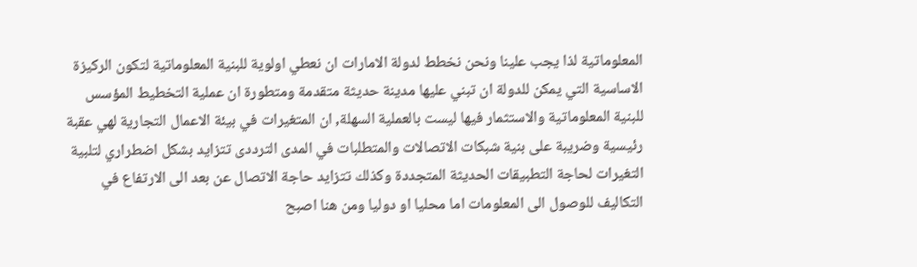المعلوماتية لذا يجب علينا ونحن نخطط لدولة الامارات ان نعطي اولوية للبنية المعلوماتية لتكون الركيزة الاساسية التي يمكن للدولة ان تبني عليها مدينة حديثة متقدمة ومتطورة ان عملية التخطيط المؤسس للبنية المعلوماتية والاستثمار فيها ليست بالعملية السهلة, ان المتغيرات في بيئة الاعمال التجارية لهي عقبة رئيسية وضريبة على بنية شبكات الاتصالات والمتطلبات في المدى الترددى تتزايد بشكل اضطراري لتلبية التغيرات لحاجة التطبيقات الحديثة المتجددة وكذلك تتزايد حاجة الاتصال عن بعد الى الارتفاع في التكاليف للوصول الى المعلومات اما محليا او دوليا ومن هنا اصبح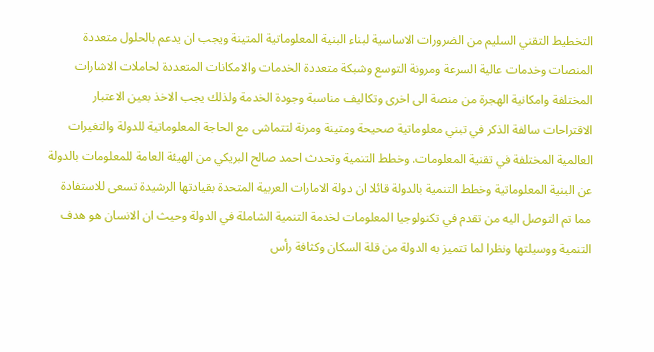التخطيط التقني السليم من الضرورات الاساسية لبناء البنية المعلوماتية المتينة ويجب ان يدعم بالحلول متعددة المنصات وخدمات عالية السرعة ومرونة التوسع وشبكة متعددة الخدمات والامكانات المتعددة لحاملات الاشارات المختلفة وامكانية الهجرة من منصة الى اخرى وتكاليف مناسبة وجودة الخدمة ولذلك يجب الاخذ بعين الاعتبار الاقتراحات سالفة الذكر في تبني معلوماتية صحيحة ومتينة ومرنة لتتماشى مع الحاجة المعلوماتية للدولة والتغيرات العالمية المختلفة في تقنية المعلومات. وخطط التنمية وتحدث احمد صالح البريكي من الهيئة العامة للمعلومات بالدولة عن البنية المعلوماتية وخطط التنمية بالدولة قائلا ان دولة الامارات العربية المتحدة بقيادتها الرشيدة تسعى للاستفادة مما تم التوصل اليه من تقدم في تكنولوجيا المعلومات لخدمة التنمية الشاملة في الدولة وحيث ان الانسان هو هدف التنمية ووسيلتها ونظرا لما تتميز به الدولة من قلة السكان وكثافة رأس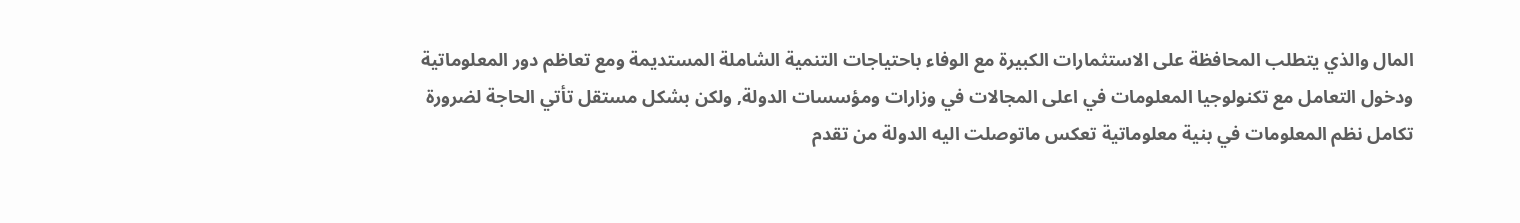المال والذي يتطلب المحافظة على الاستثمارات الكبيرة مع الوفاء باحتياجات التنمية الشاملة المستديمة ومع تعاظم دور المعلوماتية ودخول التعامل مع تكنولوجيا المعلومات في اعلى المجالات في وزارات ومؤسسات الدولة, ولكن بشكل مستقل تأتي الحاجة لضرورة تكامل نظم المعلومات في بنية معلوماتية تعكس ماتوصلت اليه الدولة من تقدم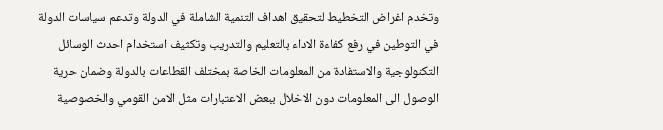وتخدم اغراض التخطيط لتحقيق اهداف التنمية الشاملة في الدولة وتدعم سياسات الدولة في التوطين في رفع كفاءة الاداء بالتعليم والتدريب وتكثيف استخدام احدث الوسائل التكنولوجية والاستفادة من المعلومات الخاصة بمختلف القطاعات بالدولة وضمان حرية الوصول الى المعلومات دون الاخلال ببعض الاعتبارات مثل الامن القومي والخصوصية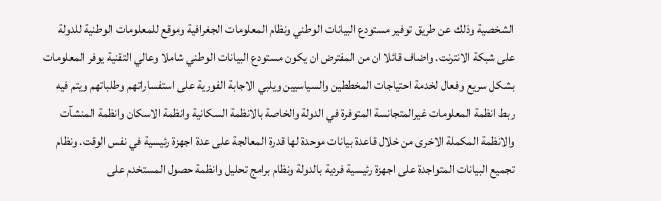الشخصية وذلك عن طريق توفير مستودع البيانات الوطني ونظام المعلومات الجغرافية وموقع للمعلومات الوطنية للدولة على شبكة الانترنت. واضاف قائلا ان من المفترض ان يكون مستودع البيانات الوطني شاملا وعالي التقنية يوفر المعلومات بشكل سريع وفعال لخدمة احتياجات المخططين والسياسيين ويلبي الاجابة الفورية على استفساراتهم وطلباتهم ويتم فيه ربط انظمة المعلومات غيرالمتجانسة المتوفرة في الدولة والخاصة بالانظمة السكانية وانظمة الاسكان وانظمة المنشآت والانظمة المكملة الاخرى من خلال قاعدة بيانات موحدة لها قدرة المعالجة على عدة اجهزة رئيسية في نفس الوقت. ونظام تجميع البيانات المتواجدة على اجهزة رئيسية فردية بالدولة ونظام برامج تحليل وانظمة حصول المستخدم على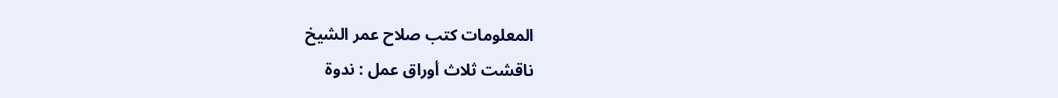المعلومات كتب صلاح عمر الشيخ
ناقشت ثلاث أوراق عمل : ندوة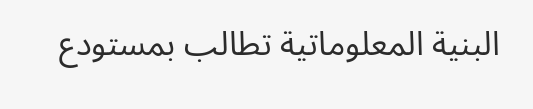البنية المعلوماتية تطالب بمستودع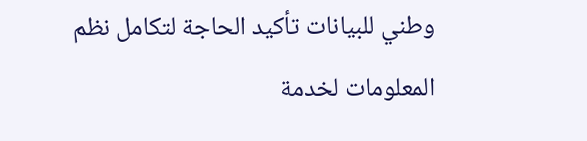وطني للبيانات تأكيد الحاجة لتكامل نظم المعلومات لخدمة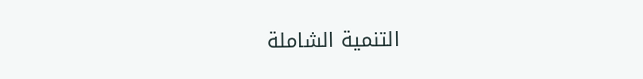التنمية الشاملة